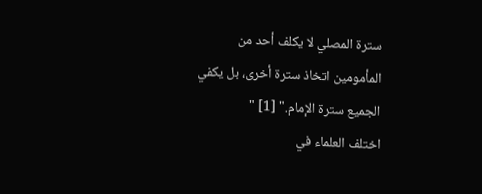سترة المصلي لا يكلف أحد من المأمومين اتخاذ سترة أخرى، بل يكفي الجميع سترة الإمام." [1] "
اختلف العلماء في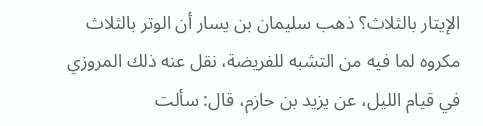الإيتار بالثلاث؟ ذهب سليمان بن يسار أن الوتر بالثلاث مكروه لما فيه من التشبه للفريضة، نقل عنه ذلك المروزي في قيام الليل، عن يزيد بن حازم، قال: سألت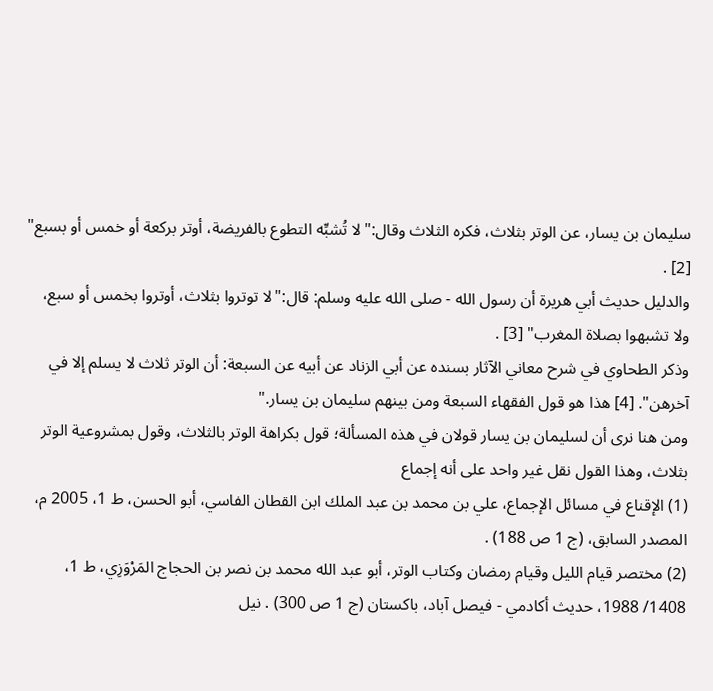سليمان بن يسار، عن الوتر بثلاث، فكره الثلاث وقال:"لا تُشبِّه التطوع بالفريضة، أوتر بركعة أو خمس أو بسبع" [2] .
والدليل حديث أبي هريرة أن رسول الله - صلى الله عليه وسلم: قال:"لا توتروا بثلاث، أوتروا بخمس أو سبع، ولا تشبهوا بصلاة المغرب" [3] .
وذكر الطحاوي في شرح معاني الآثار بسنده عن أبي الزناد عن أبيه عن السبعة: أن الوتر ثلاث لا يسلم إلا في آخرهن". [4] هذا هو قول الفقهاء السبعة ومن بينهم سليمان بن يسار."
ومن هنا نرى أن لسليمان بن يسار قولان في هذه المسألة؛ قول بكراهة الوتر بالثلاث، وقول بمشروعية الوتر بثلاث، وهذا القول نقل غير واحد على أنه إجماع
(1) الإقناع في مسائل الإجماع، علي بن محمد بن عبد الملك ابن القطان الفاسي، أبو الحسن، ط 1، 2005 م، المصدر السابق، (ج 1 ص 188) .
(2) مختصر قيام الليل وقيام رمضان وكتاب الوتر، أبو عبد الله محمد بن نصر بن الحجاج المَرْوَزِي، ط 1، 1408/ 1988، حديث أكادمي - فيصل آباد، باكستان (ج 1 ص 300) . نيل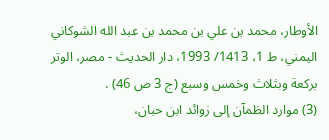الأوطار، محمد بن علي بن محمد بن عبد الله الشوكاني اليمني، ط 1، 1413/ 1993، دار الحديث - مصر، الوتر بركعة وبثلاث وخمس وسبع (ج 3 ص 46) .
(3) موارد الظمآن إلى زوائد ابن حبان،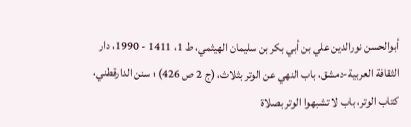أبوالحسن نورالدين علي بن أبي بكر بن سليمان الهيثمي، ط 1، 1411 - 1990، دار الثقافة العربية-دمشق، باب النهي عن الوتر بثلاث، (ج 2 ص 426) ؛ سنن الدارقطني، كتاب الوتر، باب لا تشبهوا الوتر بصلاة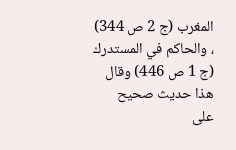المغرب (ج 2 ص 344) ، والحاكم في المستدرك (ج 1 ص 446) وقال هذا حديث صحيح على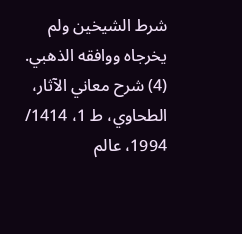شرط الشيخين ولم يخرجاه ووافقه الذهبي.
(4) شرح معاني الآثار، الطحاوي، ط 1، 1414/ 1994، عالم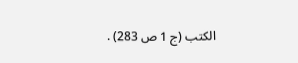الكتب (ج 1 ص 283) .